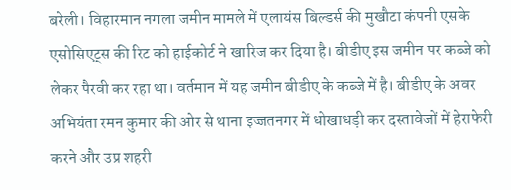बरेली। विहारमान नगला जमीन मामले में एलायंस बिल्डर्स की मुखौटा कंपनी एसके एसोसिएट्स की रिट को हाईकोर्ट ने खारिज कर दिया है। बीडीए इस जमीन पर कब्जे को लेकर पैरवी कर रहा था। वर्तमान में यह जमीन बीडीए के कब्जे में है। बीडीए के अवर अभियंता रमन कुमार की ओर से थाना इज्जतनगर में धोखाधड़ी कर दस्तावेजों में हेराफेरी करने और उप्र शहरी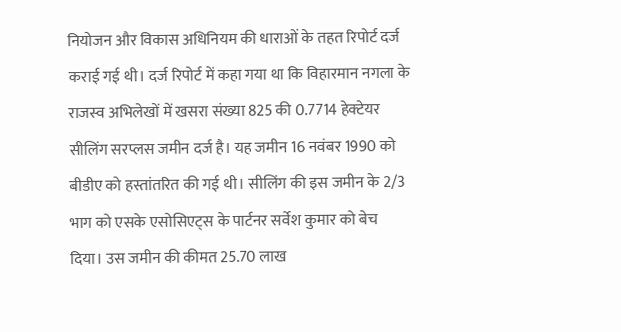नियोजन और विकास अधिनियम की धाराओं के तहत रिपोर्ट दर्ज कराई गई थी। दर्ज रिपोर्ट में कहा गया था कि विहारमान नगला के राजस्व अभिलेखों में खसरा संख्या 825 की 0.7714 हेक्टेयर सीलिंग सरप्लस जमीन दर्ज है। यह जमीन 16 नवंबर 1990 को बीडीए को हस्तांतरित की गई थी। सीलिंग की इस जमीन के 2/3 भाग को एसके एसोसिएट्स के पार्टनर सर्वेश कुमार को बेच दिया। उस जमीन की कीमत 25.70 लाख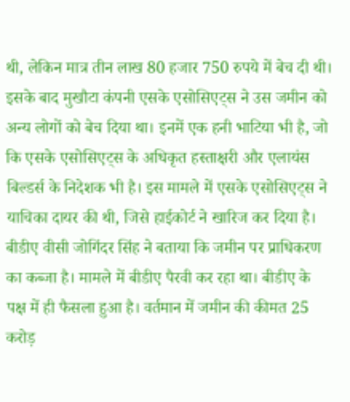थी, लेकिन मात्र तीन लाख 80 हजार 750 रुपये में बेच दी थी। इसके बाद मुखौटा कंपनी एसके एसोसिएट्स ने उस जमीन को अन्य लोगों को बेच दिया था। इनमें एक हनी भाटिया भी है, जो कि एसके एसोसिएट्स के अधिकृत हस्ताक्षरी और एलायंस बिल्डर्स के निदेशक भी है। इस मामले में एसके एसोसिएट्स ने याचिका दायर की थी, जिसे हाईकोर्ट ने खारिज कर दिया है।
बीडीए वीसी जोगिंदर सिंह ने बताया कि जमीन पर प्राधिकरण का कब्जा है। मामले में बीडीए पैरवी कर रहा था। बीडीए के पक्ष में ही फैसला हुआ है। वर्तमान में जमीन की कीमत 25 करोड़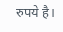रुपये है।